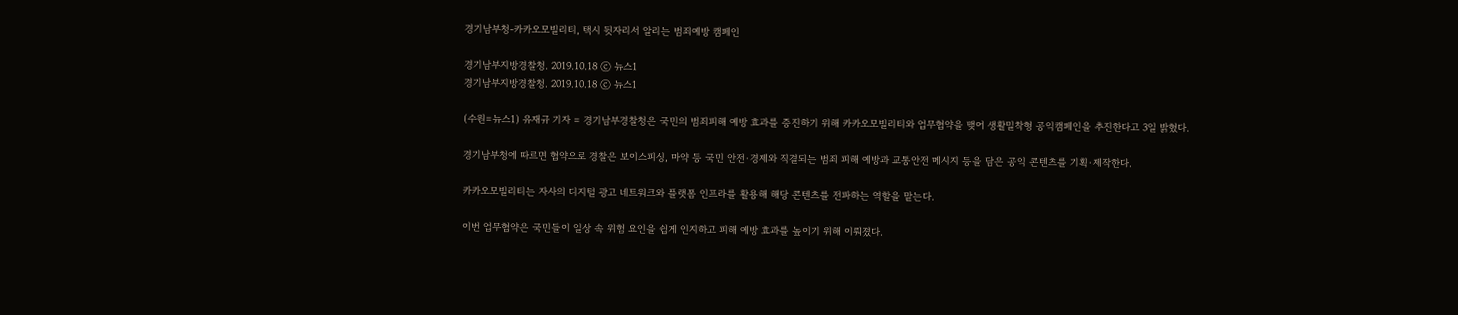경기남부청-카카오모빌리티, 택시 뒷자리서 알리는 범죄예방 캠페인

경기남부지방경찰청. 2019.10.18 ⓒ 뉴스1
경기남부지방경찰청. 2019.10.18 ⓒ 뉴스1

(수원=뉴스1) 유재규 기자 = 경기남부경찰청은 국민의 범죄피해 예방 효과를 증진하기 위해 카카오모빌리티와 업무협약을 맺어 생활밀착형 공익캠페인을 추진한다고 3일 밝혔다.

경기남부청에 따르면 협약으로 경찰은 보이스피싱, 마약 등 국민 안전·경제와 직결되는 범죄 피해 예방과 교통안전 메시지 등을 담은 공익 콘텐츠를 기획·제작한다.

카카오모빌리티는 자사의 디지털 광고 네트워크와 플랫폼 인프라를 활용해 해당 콘텐츠를 전파하는 역할을 맡는다.

이번 업무협약은 국민들이 일상 속 위험 요인을 쉽게 인지하고 피해 예방 효과를 높이기 위해 이뤄졌다.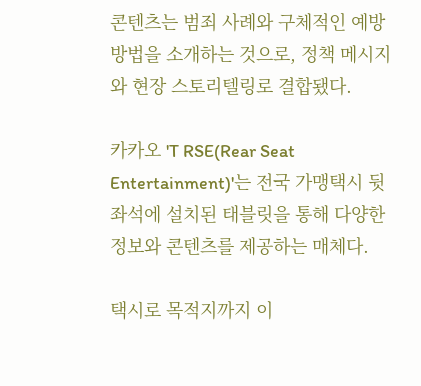콘텐츠는 범죄 사례와 구체적인 예방 방법을 소개하는 것으로, 정책 메시지와 현장 스토리텔링로 결합됐다.

카카오 'T RSE(Rear Seat Entertainment)'는 전국 가맹택시 뒷좌석에 설치된 태블릿을 통해 다양한 정보와 콘텐츠를 제공하는 매체다.

택시로 목적지까지 이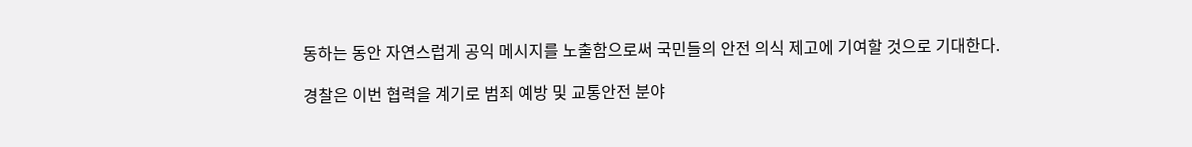동하는 동안 자연스럽게 공익 메시지를 노출함으로써 국민들의 안전 의식 제고에 기여할 것으로 기대한다.

경찰은 이번 협력을 계기로 범죄 예방 및 교통안전 분야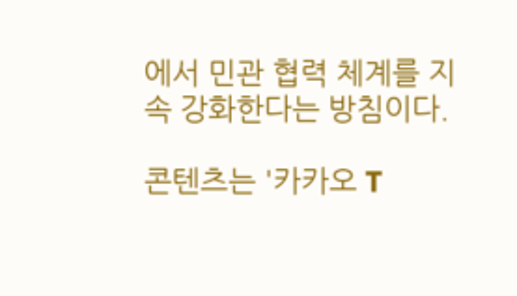에서 민관 협력 체계를 지속 강화한다는 방침이다.

콘텐츠는 '카카오 T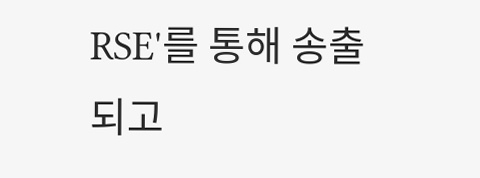RSE'를 통해 송출되고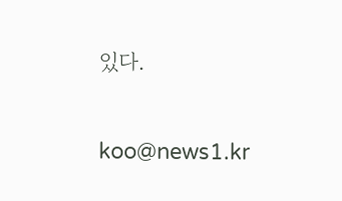있다.

koo@news1.kr